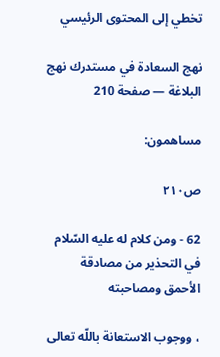تخطي إلى المحتوى الرئيسي

نهج السعادة في مستدرك نهج البلاغة — صفحة 210

مساهمون:

ص٢١٠

62 - ومن كلام له عليه السّلام في التحذير من مصادقة الأحمق ومصاحبته

، ووجوب الاستعانة باللّه تعالى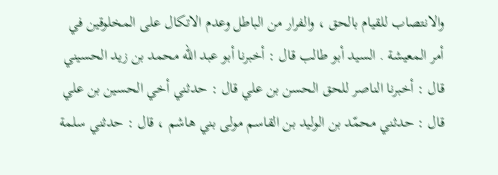والانتصاب للقيام بالحق ، والفرار من الباطل وعدم الاتكال على المخلوقين في أمر المعيشة . السيد أبو طالب قال : أخبرنا أبو عبد اللّه محمد بن زيد الحسيني قال : أخبرنا الناصر للحق الحسن بن علي قال : حدثني أخي الحسين بن علي قال : حدثني محمّد بن الوليد بن القاسم مولى بني هاشم ، قال : حدثني سلمة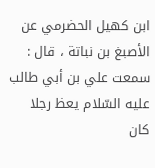ابن كهيل الحضرمي عن الأصبغ بن نباتة ، قال : سمعت علي بن أبي طالب عليه السّلام يعظ رجلا كان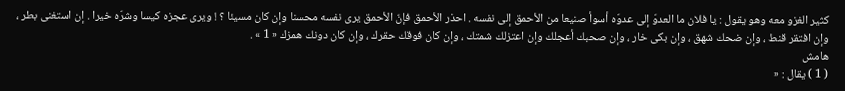كثير الغزو معه وهو يقول : يا فلان ما العدوّ إلى عدوّه أسوأ صنيعا من الأحمق إلى نفسه . احذر الأحمق فإنّ الأحمق يرى نفسه محسنا وإن كان مسيئا ؟ ! ويرى عجزه كيسا وشرّه خيرا . إن استغنى بطر ، وإن افتقر قنط ، وإن ضحك شهق ، وإن بكى خار ، وإن صحبك أعجلك وإن اعتزلك شمتك ، وإن كان فوقك حقرك ، وإن كان دونك همزك « 1 » .
هامش
( 1 ) يقال : «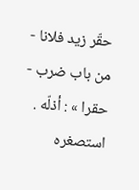حقّر زيد فلانا - من باب ضرب - حقرا » : أذلّه . استصغره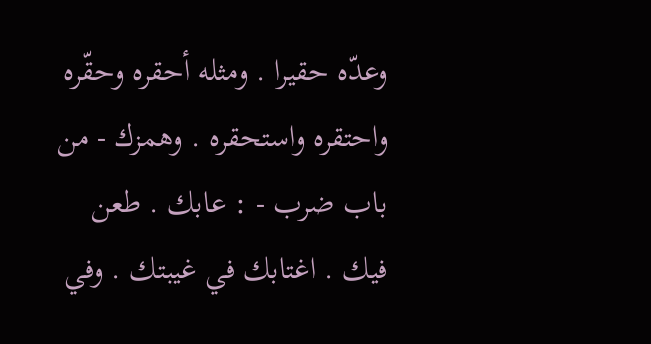وعدّه حقيرا . ومثله أحقره وحقّره واحتقره واستحقره . وهمزك - من باب ضرب - : عابك . طعن فيك . اغتابك في غيبتك . وفي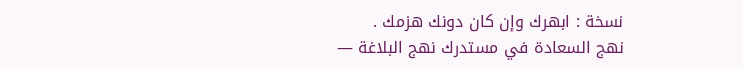نسخة : ابهرك وإن كان دونك هزمك .
نهج السعادة في مستدرك نهج البلاغة —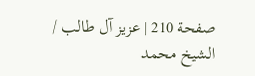صفحة 210 | عزيز آل طالب / الشيخ محمد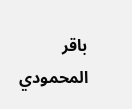باقر المحمودي